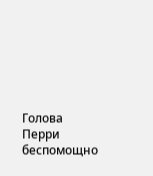Голова Перри беспомощно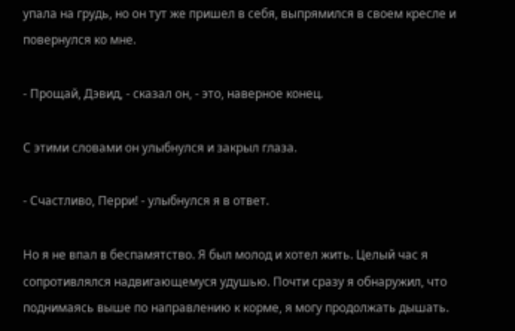упала на грудь, но он тут же пришел в себя, выпрямился в своем кресле и повернулся ко мне.

- Прощай, Дэвид, - сказал он, - это, наверное конец.

С этими словами он улыбнулся и закрыл глаза.

- Счастливо, Перри! - улыбнулся я в ответ.

Но я не впал в беспамятство. Я был молод и хотел жить. Целый час я сопротивлялся надвигающемуся удушью. Почти сразу я обнаружил, что поднимаясь выше по направлению к корме, я могу продолжать дышать.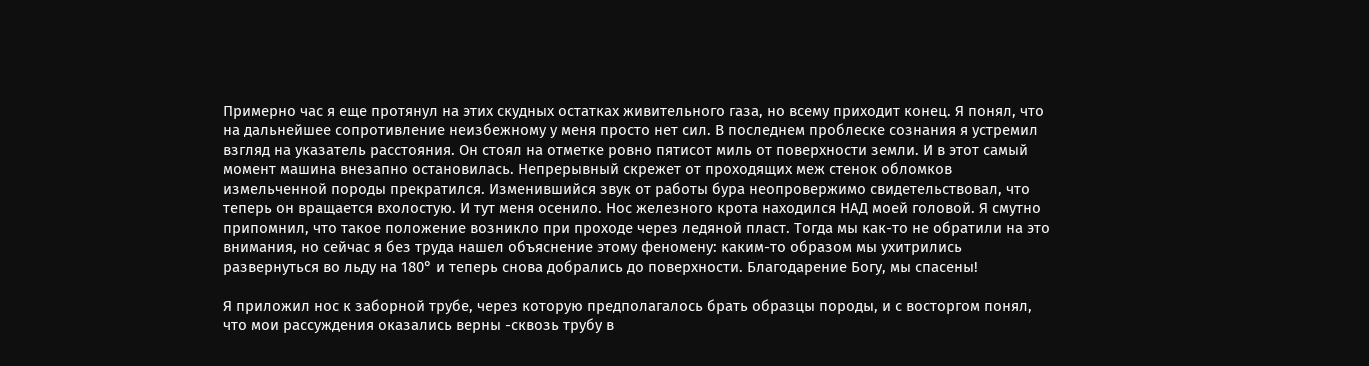Примерно час я еще протянул на этих скудных остатках живительного газа, но всему приходит конец. Я понял, что на дальнейшее сопротивление неизбежному у меня просто нет сил. В последнем проблеске сознания я устремил взгляд на указатель расстояния. Он стоял на отметке ровно пятисот миль от поверхности земли. И в этот самый момент машина внезапно остановилась. Непрерывный скрежет от проходящих меж стенок обломков измельченной породы прекратился. Изменившийся звук от работы бура неопровержимо свидетельствовал, что теперь он вращается вхолостую. И тут меня осенило. Нос железного крота находился НАД моей головой. Я смутно припомнил, что такое положение возникло при проходе через ледяной пласт. Тогда мы как-то не обратили на это внимания, но сейчас я без труда нашел объяснение этому феномену: каким-то образом мы ухитрились развернуться во льду на 180° и теперь снова добрались до поверхности. Благодарение Богу, мы спасены!

Я приложил нос к заборной трубе, через которую предполагалось брать образцы породы, и с восторгом понял, что мои рассуждения оказались верны -сквозь трубу в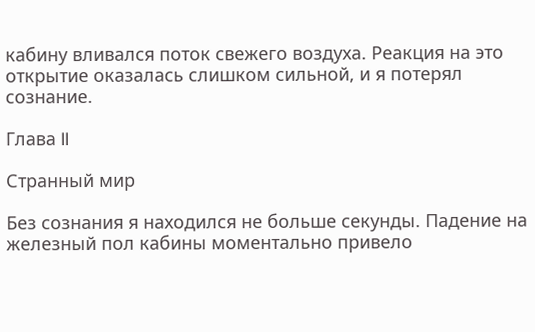кабину вливался поток свежего воздуха. Реакция на это открытие оказалась слишком сильной, и я потерял сознание.

Глава II

Странный мир

Без сознания я находился не больше секунды. Падение на железный пол кабины моментально привело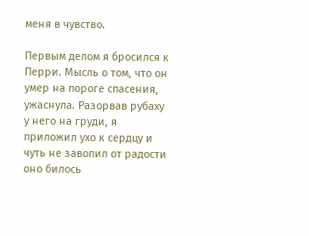меня в чувство.

Первым делом я бросился к Перри. Мысль о том, что он умер на пороге спасения, ужаснула. Разорвав рубаху у него на груди, я приложил ухо к сердцу и чуть не завопил от радости оно билось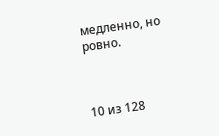медленно, но ровно.



10 из 128